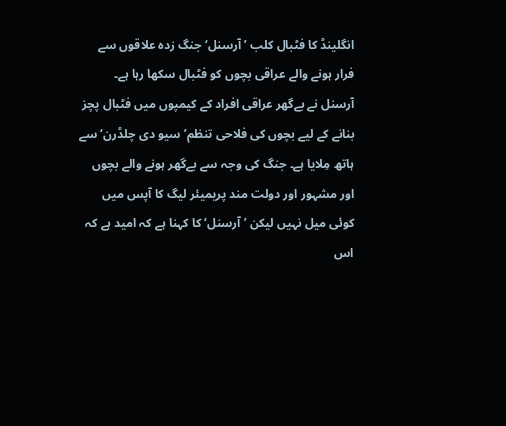انگلینڈ کا فٹبال کلب ’آرسنل‘ جنگ زدہ علاقوں سے فرار ہونے والے عراقی بچوں کو فٹبال سکھا رہا ہے۔
آرسنل نے بےگھر عراقی افراد کے کیمپوں میں فٹبال پچز بنانے کے لیے بچوں کی فلاحی تنظم’سیو دی چلڈرن‘ سے ہاتھ مِلایا ہے۔ جنگ کی وجہ سے بےگھر ہونے والے بچوں اور مشہور اور دولت مند پریمیئر لیگ کا آپس میں کوئی میل نہیں لیکن ’آرسنل‘ کا کہنا ہے کہ امید ہے کہ اس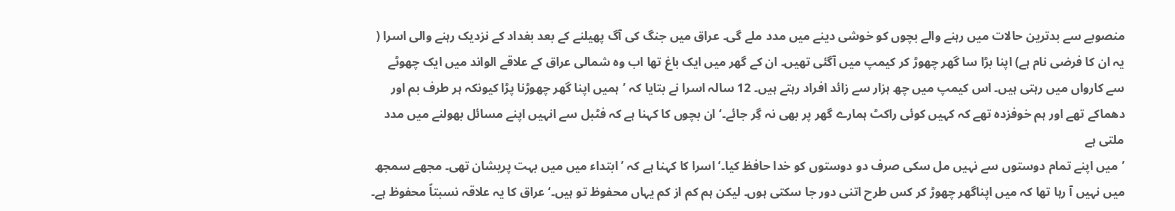منصوبے سے بدترین حالات میں رہنے والے بچوں کو خوشی دینے میں مدد ملے گی۔ عراق میں جنگ کی آگ پھیلنے کے بعد بغداد کے نزدیک رہنے والی اسرا ( یہ ان کا فرضی نام ہے) اپنا بڑا سا گھر چھوڑ کر کیمپ میں آگئی تھیں۔ ان کے گھر میں ایک باغ تھا اب وہ شمالی عراق کے علاقے الواند میں ایک چھوٹے سے کارواں میں رہتی ہیں۔ اس کیمپ میں چھ ہزار سے زائد افراد رہتے ہیں۔ 12 سالہ اسرا نے بتایا کہ ’ہمیں اپنا گھر چھوڑنا پڑا کیونکہ ہر طرف بم اور دھماکے تھے اور ہم خوفزدہ تھے کہ کہیں کوئی راکٹ ہمارے گھر پر بھی نہ گِر جائے۔‘ان بچوں کا کہنا ہے کہ فٹبل سے انہیں اپنے مسائل بھولنے میں مدد ملتی ہے
’میں اپنے تمام دوستوں سے نہیں مل سکی صرف دو دوستوں کو خدا حافظ کیا۔‘ اسرا کا کہنا ہے کہ ’ابتداء میں میں بہت پریشان تھی۔ مجھے سمجھ میں نہیں آ رہا تھا کہ میں اپناگھر چھوڑ کر کس طرح اتنی دور جا سکتی ہوں۔ لیکن ہم کم از کم یہاں محفوظ تو ہیں۔‘ عراق کا یہ علاقہ نسبتاً محفوظ ہے۔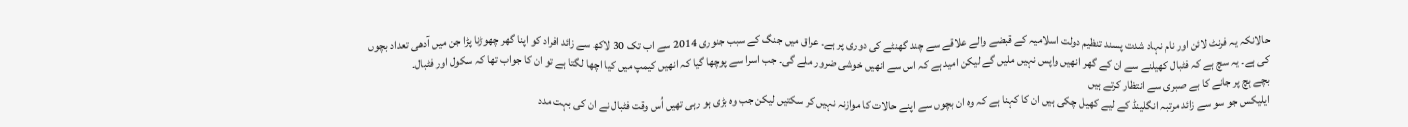حالانکہ یہ فرنٹ لائن اور نام نہاد شدت پسند تنظیم دولت اسلامیہ کے قبضے والے علاقے سے چند گھنٹے کی دوری پر ہے۔ عراق میں جنگ کے سبب جنوری 2014 سے اب تک 30 لاکھ سے زائد افراد کو اپنا گھر چھوڑنا پڑا جن میں آدھی تعداد بچوں کی ہے۔ یہ سچ ہے کہ فٹبال کھیلنے سے ان کے گھر انھیں واپس نہیں ملیں گے لیکن امید ہے کہ اس سے انھیں خوشی ضرور ملے گی۔ جب اسرا سے پوچھا گیا کہ انھیں کیمپ میں کیا اچھا لگتا ہے تو ان کا جواب تھا کہ سکول اور فٹبال۔
بچے بِچ پر جانے کا بے صبری سے انتظار کرتے ہیں
ایلیکس جو سو سے زائد مرتبہ انگلینڈ کے لیے کھیل چکی ہیں ان کا کہنا ہے کہ وہ ان بچوں سے اپنے حالات کا موازنہ نہیں کر سکتیں لیکن جب وہ بڑی ہو رہی تھیں اُس وقت فٹبال نے ان کی بہت مدد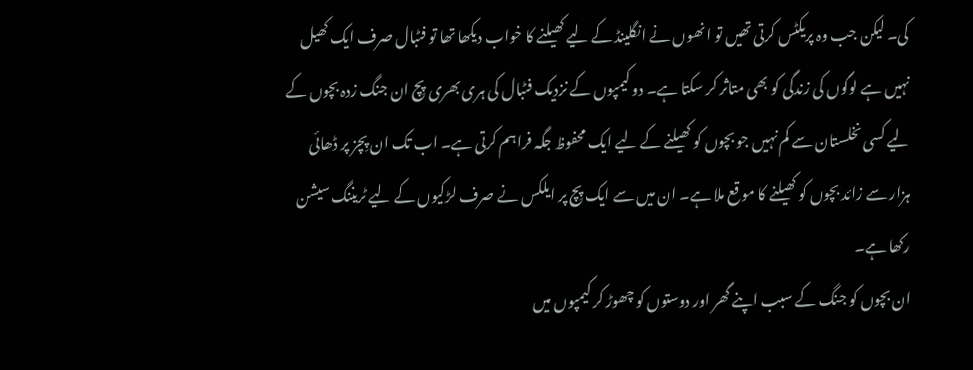کی۔ لیکن جب وہ پریکٹس کرتی تھیں تو انھوں نے انگلینڈ کے لیے کھیلنے کا خواب دیکھا تھا تو فٹبال صرف ایک کھیل نہیں ہے لوگوں کی زندگی کو بھی متاثر کر سکتا ہے۔ دو کیمپوں کے نزدیک فٹبال کی ہری بھری پِچ ان جنگ زدہ بچوں کے لیے کسی نخلستان سے کم نہیں جو بچوں کو کھیلنے کے لیے ایک محفوظ جگہ فراہم کرتی ہے۔ اب تک ان پِچز پر ڈھائی ہزار سے زائد بچوں کو کھیلنے کا موقع ملا ہے۔ ان میں سے ایک پِچ پر ایلکس نے صرف لڑکیوں کے لیے ٹریننگ سیشن رکھا ہے۔
ان بچوں کو جنگ کے سبب اپنے گھر اور دوستوں کو چھوڑ کر کیمپوں میں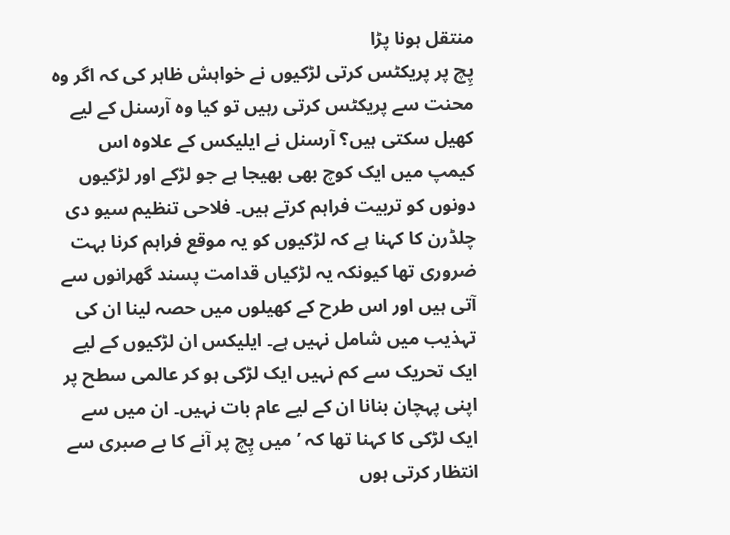منتقل ہونا پڑا
پِچ پر پریکٹس کرتی لڑکیوں نے خواہش ظاہر کی کہ اگر وہ محنت سے پریکٹس کرتی رہیں تو کیا وہ آرسنل کے لیے کھیل سکتی ہیں؟ آرسنل نے ایلیکس کے علاوہ اس کیمپ میں ایک کوچ بھی بھیجا ہے جو لڑکے اور لڑکیوں دونوں کو تربیت فراہم کرتے ہیں۔ فلاحی تنظیم سیو دی چلڈرن کا کہنا ہے کہ لڑکیوں کو یہ موقع فراہم کرنا بہت ضروری تھا کیونکہ یہ لڑکیاں قدامت پسند گھرانوں سے آتی ہیں اور اس طرح کے کھیلوں میں حصہ لینا ان کی تہذیب میں شامل نہیں ہے۔ ایلیکس ان لڑکیوں کے لیے ایک تحریک سے کم نہیں ایک لڑکی ہو کر عالمی سطح پر اپنی پہچان بنانا ان کے لیے عام بات نہیں۔ ان میں سے ایک لڑکی کا کہنا تھا کہ ’میں پِچ پر آنے کا بے صبری سے انتظار کرتی ہوں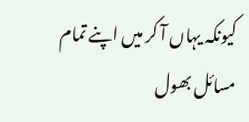کیونکہ یہاں آ کر میں اپنے تمام مسائل بھول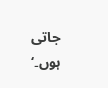جاتی ہوں۔‘